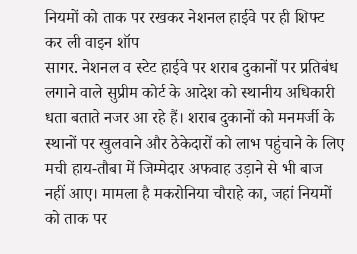नियमों को ताक पर रखकर नेशनल हाईवे पर ही शिफ्ट कर ली वाइन शॉप
सागर. नेशनल व स्टेट हाईवे पर शराब दुकानों पर प्रतिबंध लगाने वाले सुप्रीम कोर्ट के आदेश को स्थानीय अधिकारी धता बताते नजर आ रहे हैं। शराब दुकानों को मनमर्जी के स्थानों पर खुलवाने और ठेकेदारों को लाभ पहुंचाने के लिए मची हाय-तौबा में जिम्मेदार अफवाह उड़ाने से भी बाज नहीं आए। मामला है मकरोनिया चौराहे का, जहां नियमों को ताक पर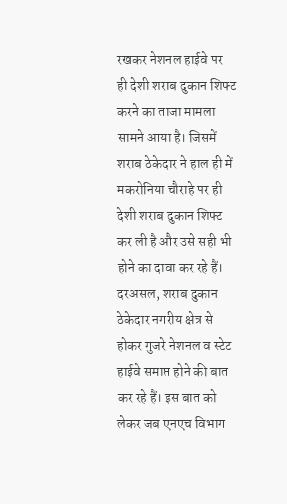रखकर नेशनल हाईवे पर ही देशी शराब दुकान शिफ्ट करने का ताजा मामला सामने आया है। जिसमें शराब ठेकेदार ने हाल ही में मकरोनिया चौराहे पर ही देशी शराब दुकान शिफ्ट कर ली है और उसे सही भी होने का दावा कर रहे हैं।
दरअसल, शराब दुकान ठेकेदार नगरीय क्षेत्र से होकर गुजरे नेशनल व स्टेट हाईवे समाप्त होने की बात कर रहे हैं। इस बात को लेकर जब एनएच विभाग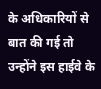के अधिकारियों से बात की गई तो उन्होंने इस हाईवे के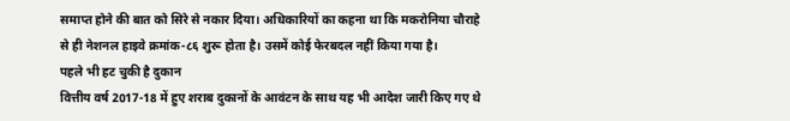समाप्त होने की बात को सिरे से नकार दिया। अधिकारियों का कहना था कि मकरोनिया चौराहे से ही नेशनल हाइवे क्रमांक-८६ शुरू होता है। उसमें कोई फेरबदल नहीं किया गया है।
पहले भी हट चुकी है दुकान
वित्तीय वर्ष 2017-18 में हुए शराब दुकानों के आवंटन के साथ यह भी आदेश जारी किए गए थे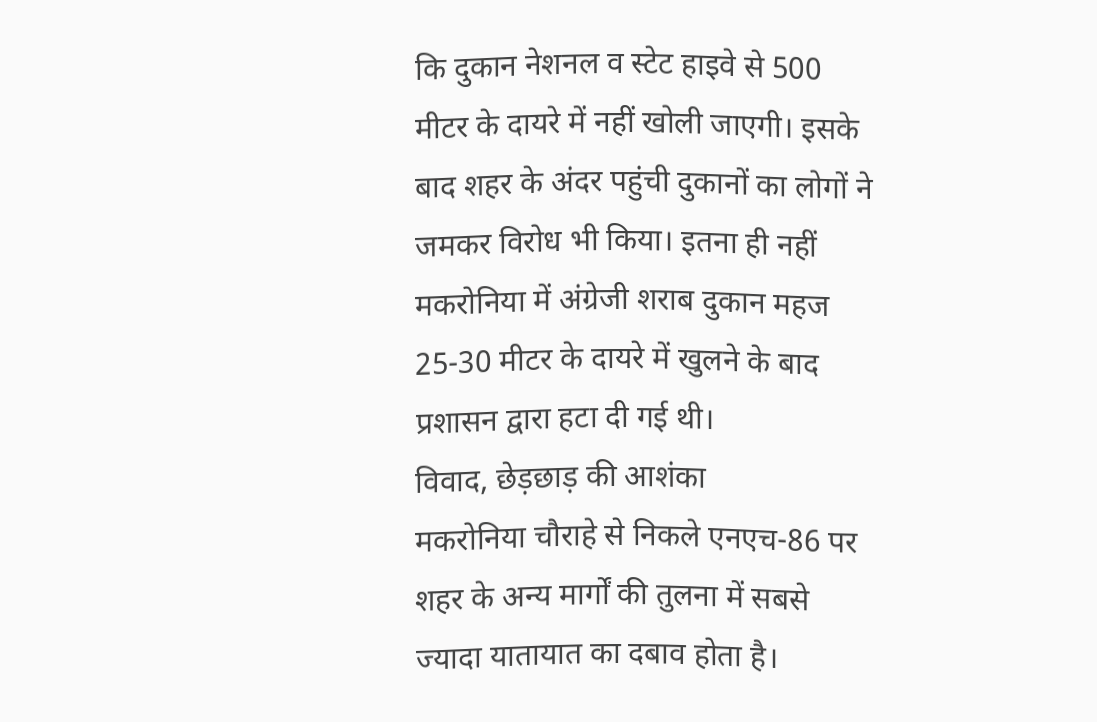कि दुकान नेशनल व स्टेट हाइवे से 500 मीटर के दायरे में नहीं खोली जाएगी। इसके बाद शहर के अंदर पहुंची दुकानों का लोगों ने जमकर विरोध भी किया। इतना ही नहीं मकरोनिया में अंग्रेजी शराब दुकान महज 25-30 मीटर के दायरे में खुलने के बाद प्रशासन द्वारा हटा दी गई थी।
विवाद, छेड़छाड़ की आशंका
मकरोनिया चौराहे से निकले एनएच-86 पर शहर के अन्य मार्गों की तुलना में सबसे ज्यादा यातायात का दबाव होता है।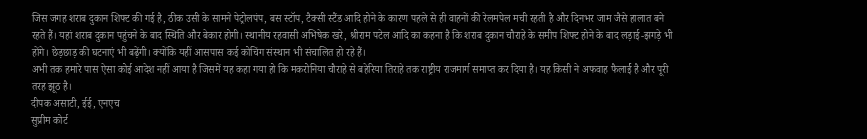जिस जगह शराब दुकान शिफ्ट की गई है, ठीक उसी के सामने पेट्रोलपंप, बस स्टॉप, टैक्सी स्टैंड आदि होने के कारण पहले से ही वाहनों की रेलमपेल मची रहती है और दिनभर जाम जैसे हालात बने रहते हैं। यहां शराब दुकान पहुंचने के बाद स्थिति और बेकार होगी। स्थानीय रहवासी अभिषेक खरे, श्रीराम पटेल आदि का कहना है कि शराब दुकान चौराहे के समीप शिफ्ट होने के बाद लड़ाई-झगड़े भी होंगे। छेड़छाड़ की घटनाएं भी बढ़ेंगी। क्योंकि यहीं आसपास कई कोचिंग संस्थान भी संचालित हो रहे हैं।
अभी तक हमारे पास ऐसा कोई आदेश नहीं आया है जिसमें यह कहा गया हो कि मकरोनिया चौराहे से बहेरिया तिराहे तक राष्ट्रीय राजमार्ग समाप्त कर दिया है। यह किसी ने अफवाह फैलार्ई है और पूरी तरह झूठ है।
दीपक असाटी, ईई, एनएच
सुप्रीम कोर्ट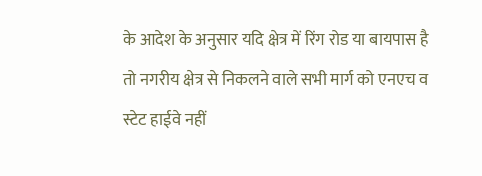के आदेश के अनुसार यदि क्षेत्र में रिंग रोड या बायपास है तो नगरीय क्षेत्र से निकलने वाले सभी मार्ग को एनएच व स्टेट हाईवे नहीं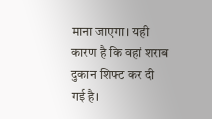माना जाएगा। यही कारण है कि वहां शराब दुकान शिफ्ट कर दी गई है।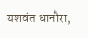यशवंत धानौरा,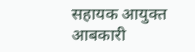सहायक आयुक्त आबकारी